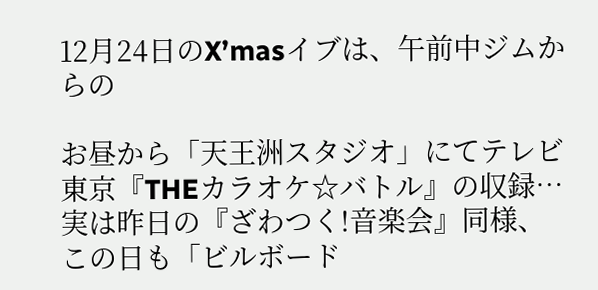12月24日のX’masイブは、午前中ジムからの

お昼から「天王洲スタジオ」にてテレビ東京『THEカラオケ☆バトル』の収録…実は昨日の『ざわつく!音楽会』同様、この日も「ビルボード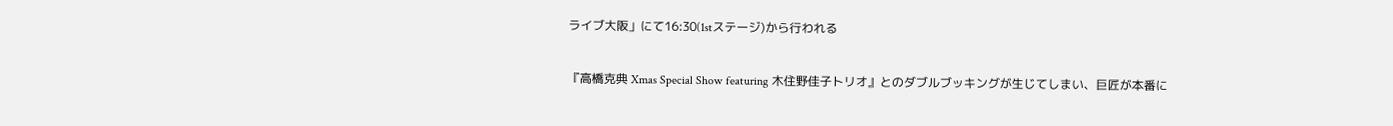ライブ大阪」にて16:30(1stステージ)から行われる

『高橋克典 Xmas Special Show featuring 木住野佳子トリオ』とのダブルブッキングが生じてしまい、巨匠が本番に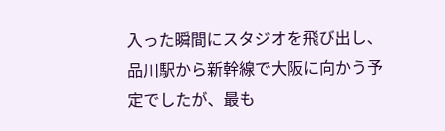入った瞬間にスタジオを飛び出し、品川駅から新幹線で大阪に向かう予定でしたが、最も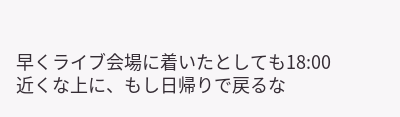早くライブ会場に着いたとしても18:00近くな上に、もし日帰りで戻るな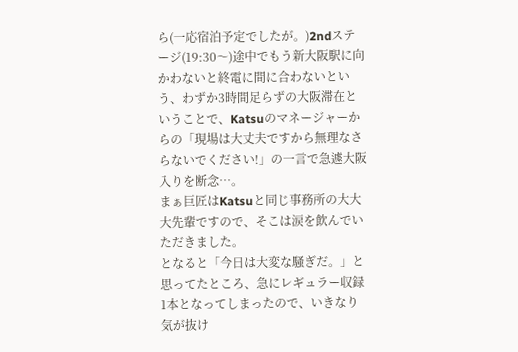ら(一応宿泊予定でしたが。)2ndステージ(19:30〜)途中でもう新大阪駅に向かわないと終電に間に合わないという、わずか3時間足らずの大阪滞在ということで、Katsuのマネージャーからの「現場は大丈夫ですから無理なさらないでください!」の一言で急遽大阪入りを断念…。
まぁ巨匠はKatsuと同じ事務所の大大大先輩ですので、そこは涙を飲んでいただきました。
となると「今日は大変な騒ぎだ。」と思ってたところ、急にレギュラー収録 1本となってしまったので、いきなり気が抜け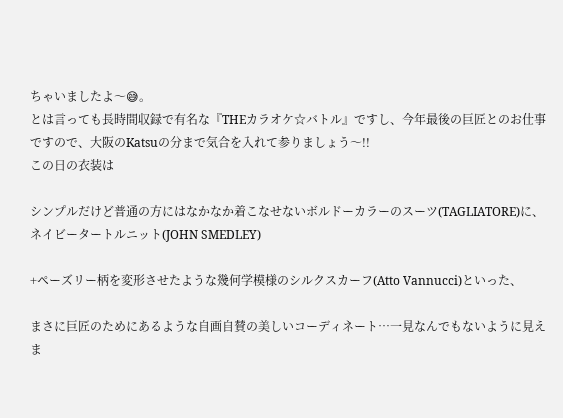ちゃいましたよ〜😅。
とは言っても長時間収録で有名な『THEカラオケ☆バトル』ですし、今年最後の巨匠とのお仕事ですので、大阪のKatsuの分まで気合を入れて参りましょう〜!!
この日の衣装は

シンプルだけど普通の方にはなかなか着こなせないボルドーカラーのスーツ(TAGLIATORE)に、ネイビータートルニット(JOHN SMEDLEY)

+ペーズリー柄を変形させたような幾何学模様のシルクスカーフ(Atto Vannucci)といった、

まさに巨匠のためにあるような自画自賛の美しいコーディネート…一見なんでもないように見えま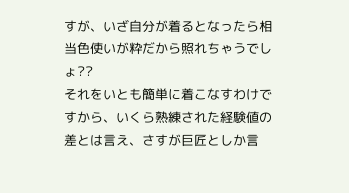すが、いざ自分が着るとなったら相当色使いが粋だから照れちゃうでしょ??
それをいとも簡単に着こなすわけですから、いくら熟練された経験値の差とは言え、さすが巨匠としか言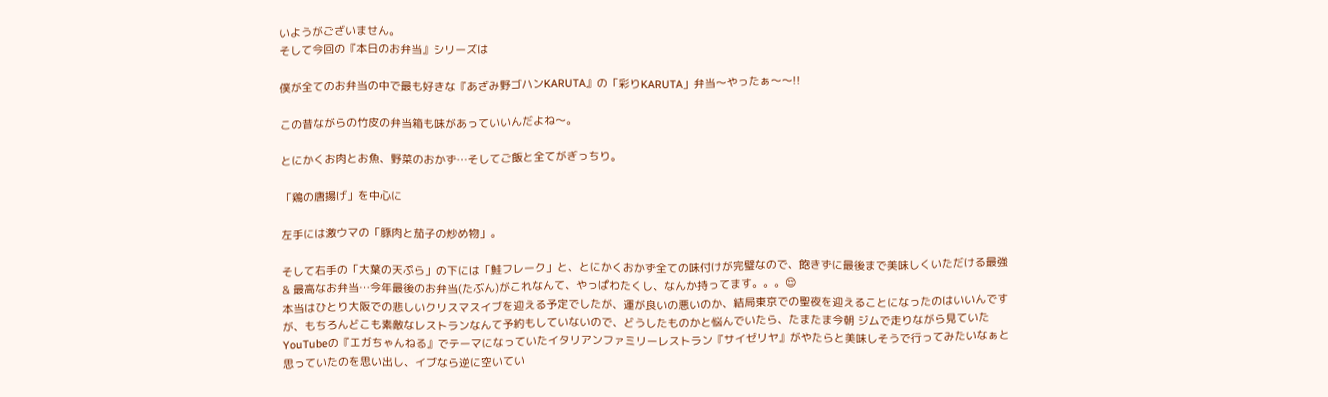いようがございません。
そして今回の『本日のお弁当』シリーズは

僕が全てのお弁当の中で最も好きな『あざみ野ゴハンKARUTA』の「彩りKARUTA」弁当〜やったぁ〜〜!!

この昔ながらの竹皮の弁当箱も味があっていいんだよね〜。

とにかくお肉とお魚、野菜のおかず…そしてご飯と全てがぎっちり。

「鶏の唐揚げ」を中心に

左手には激ウマの「豚肉と茄子の炒め物」。

そして右手の「大葉の天ぷら」の下には「鮭フレーク」と、とにかくおかず全ての味付けが完璧なので、飽きずに最後まで美味しくいただける最強 & 最高なお弁当…今年最後のお弁当(たぶん)がこれなんて、やっぱわたくし、なんか持ってます。。。😌
本当はひとり大阪での悲しいクリスマスイブを迎える予定でしたが、運が良いの悪いのか、結局東京での聖夜を迎えることになったのはいいんですが、もちろんどこも素敵なレストランなんて予約もしていないので、どうしたものかと悩んでいたら、たまたま今朝 ジムで走りながら見ていたYouTubeの『エガちゃんねる』でテーマになっていたイタリアンファミリーレストラン『サイゼリヤ』がやたらと美味しそうで行ってみたいなぁと思っていたのを思い出し、イブなら逆に空いてい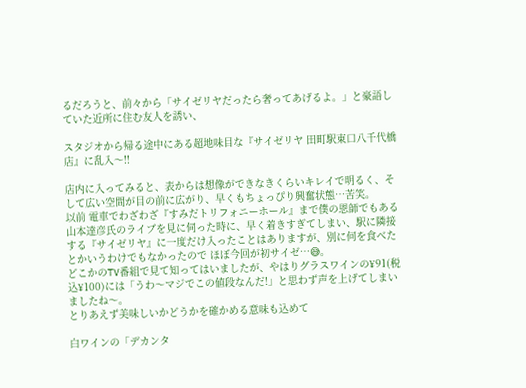るだろうと、前々から「サイゼリヤだったら奢ってあげるよ。」と豪語していた近所に住む友人を誘い、

スタジオから帰る途中にある超地味目な『サイゼリヤ 田町駅東口八千代橋店』に乱入〜!!

店内に入ってみると、表からは想像ができなきくらいキレイで明るく、そして広い空間が目の前に広がり、早くもちょっぴり興奮状態…苦笑。
以前 電車でわざわざ『すみだトリフォニーホール』まで僕の恩師でもある山本達彦氏のライブを見に伺った時に、早く着きすぎてしまい、駅に隣接する『サイゼリヤ』に一度だけ入ったことはありますが、別に何を食べたとかいうわけでもなかったので ほぼ今回が初サイゼ…😅。
どこかのTV番組で見て知ってはいましたが、やはりグラスワインの¥91(税込¥100)には「うわ〜マジでこの値段なんだ!」と思わず声を上げてしまいましたね〜。
とりあえず美味しいかどうかを確かめる意味も込めて

白ワインの「デカンタ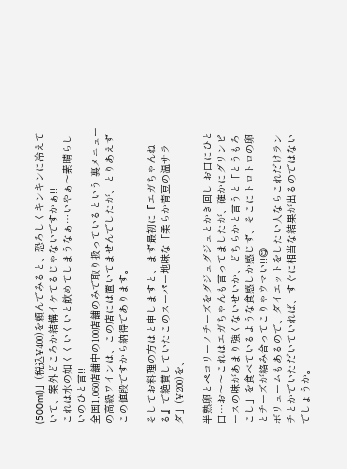(500ml)」(税込¥400)を頼んでみると、恐ろしくキンキンに冷えていて、案外どころか結構イケてるじゃないですかぁ!!
これは水の如くくいくいと飲めてしまうなぁ…いやぁ〜素晴らしいのひと言!!
全国1,060店舗中の100店舗のみで取り扱っているという 裏メニューの高級ワインは、この店には置いてませんでしたが、とりあえずこの値段ですから納得であります。

そしてお料理の方はと申しますと、まず最初に『エガちゃんねる』で絶賛していたこのスーパー地味な「柔らか青豆の温サラダ」(¥200)を、

半熟卵とペコリーノチーズをグジュグジュとかき回し お口にひと口…お〜〜これはエガちゃんも言ってましたが、確かにグリンピースの味があまり強くないせいか、どちらかと言うと「とうもろこし」を食べているような食感しか感じず、そこにトロトロの卵とチーズが絡み合ってこりゃウマい!!😋
ボリュームもあるので、ダイエットをしたい人ならこれだけランチとかでいただいていれば、すぐに相当な結果が出るのではないでしょうか。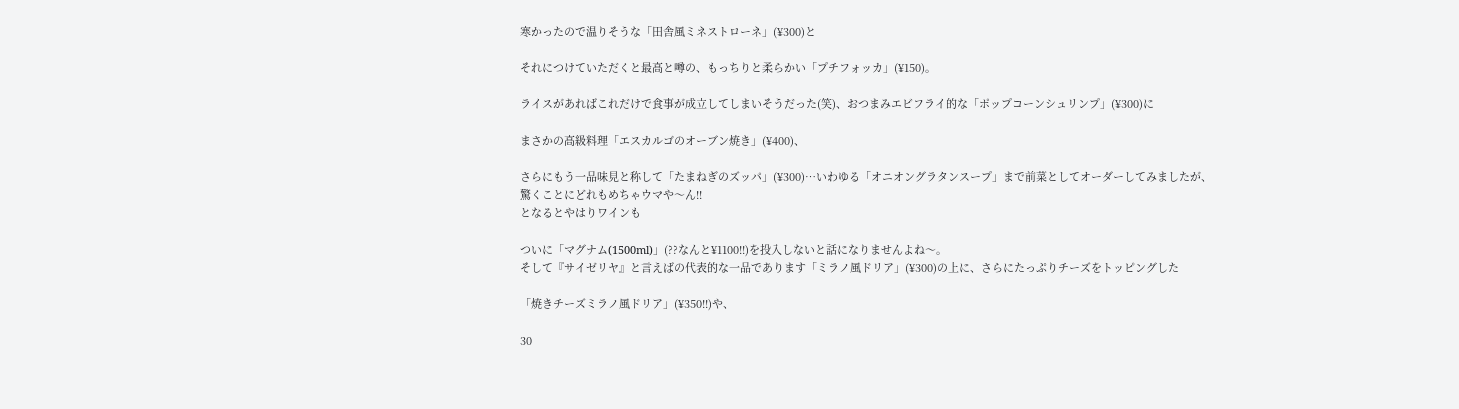寒かったので温りそうな「田舎風ミネストローネ」(¥300)と

それにつけていただくと最高と噂の、もっちりと柔らかい「プチフォッカ」(¥150)。

ライスがあればこれだけで食事が成立してしまいそうだった(笑)、おつまみエビフライ的な「ポップコーンシュリンプ」(¥300)に

まさかの高級料理「エスカルゴのオーブン焼き」(¥400)、

さらにもう一品味見と称して「たまねぎのズッパ」(¥300)…いわゆる「オニオングラタンスープ」まで前菜としてオーダーしてみましたが、驚くことにどれもめちゃウマや〜ん!!
となるとやはりワインも

ついに「マグナム(1500ml)」(??なんと¥1100!!)を投入しないと話になりませんよね〜。
そして『サイゼリヤ』と言えばの代表的な一品であります「ミラノ風ドリア」(¥300)の上に、さらにたっぷりチーズをトッピングした

「焼きチーズミラノ風ドリア」(¥350!!)や、

30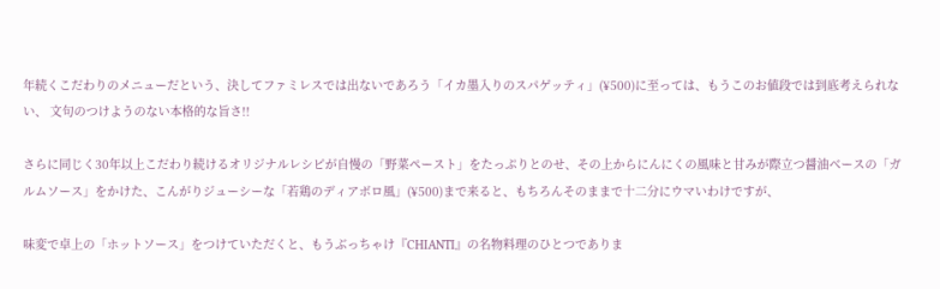年続くこだわりのメニューだという、決してファミレスでは出ないであろう「イカ墨入りのスパゲッティ」(¥500)に至っては、もうこのお値段では到底考えられない、 文句のつけようのない本格的な旨さ!!

さらに同じく30年以上こだわり続けるオリジナルレシピが自慢の「野菜ペースト」をたっぷりとのせ、その上からにんにくの風味と甘みが際立つ醤油ベースの「ガルムソース」をかけた、こんがりジューシーな「若鶏のディアボロ風」(¥500)まで来ると、もちろんそのままで十二分にウマいわけですが、

味変で卓上の「ホットソース」をつけていただくと、もうぶっちゃけ『CHIANTI』の名物料理のひとつでありま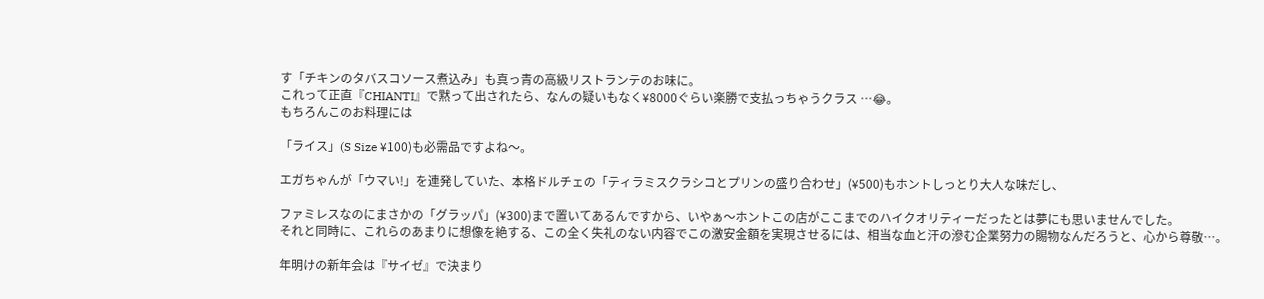す「チキンのタバスコソース煮込み」も真っ青の高級リストランテのお味に。
これって正直『CHIANTI』で黙って出されたら、なんの疑いもなく¥8000ぐらい楽勝で支払っちゃうクラス …😂。
もちろんこのお料理には

「ライス」(S Size ¥100)も必需品ですよね〜。

エガちゃんが「ウマい!」を連発していた、本格ドルチェの「ティラミスクラシコとプリンの盛り合わせ」(¥500)もホントしっとり大人な味だし、

ファミレスなのにまさかの「グラッパ」(¥300)まで置いてあるんですから、いやぁ〜ホントこの店がここまでのハイクオリティーだったとは夢にも思いませんでした。
それと同時に、これらのあまりに想像を絶する、この全く失礼のない内容でこの激安金額を実現させるには、相当な血と汗の滲む企業努力の賜物なんだろうと、心から尊敬…。

年明けの新年会は『サイゼ』で決まり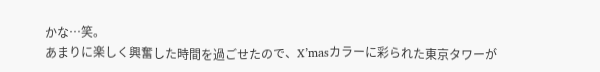かな…笑。
あまりに楽しく興奮した時間を過ごせたので、X’masカラーに彩られた東京タワーが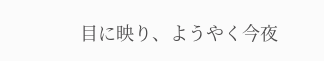目に映り、ようやく今夜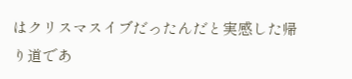はクリスマスイブだったんだと実感した帰り道であ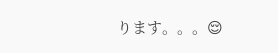ります。。。😌